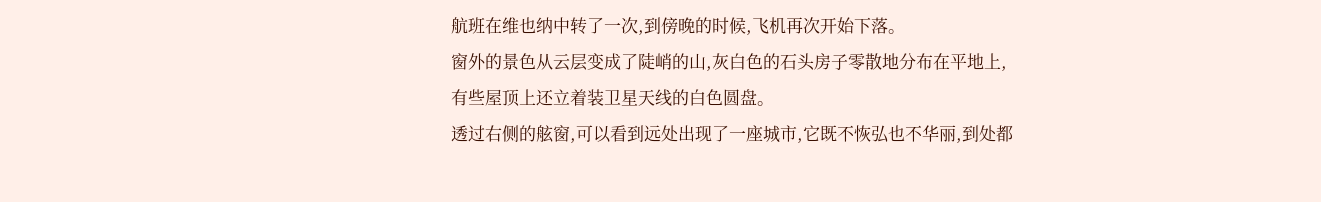航班在维也纳中转了一次,到傍晚的时候,飞机再次开始下落。
窗外的景色从云层变成了陡峭的山,灰白色的石头房子零散地分布在平地上,有些屋顶上还立着装卫星天线的白色圆盘。
透过右侧的舷窗,可以看到远处出现了一座城市,它既不恢弘也不华丽,到处都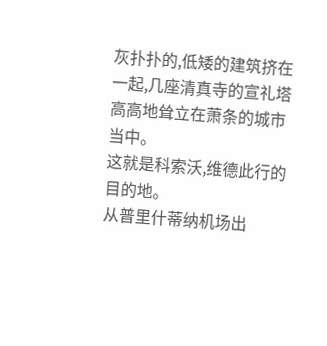灰扑扑的,低矮的建筑挤在一起,几座清真寺的宣礼塔高高地耸立在萧条的城市当中。
这就是科索沃,维德此行的目的地。
从普里什蒂纳机场出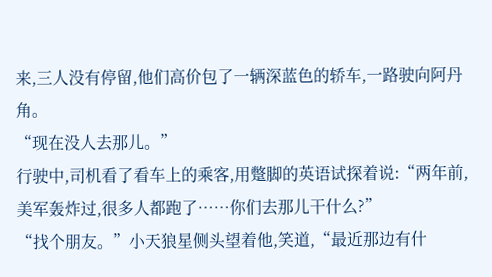来,三人没有停留,他们高价包了一辆深蓝色的轿车,一路驶向阿丹角。
“现在没人去那儿。”
行驶中,司机看了看车上的乘客,用蹩脚的英语试探着说:“两年前,美军轰炸过,很多人都跑了……你们去那儿干什么?”
“找个朋友。”小天狼星侧头望着他,笑道,“最近那边有什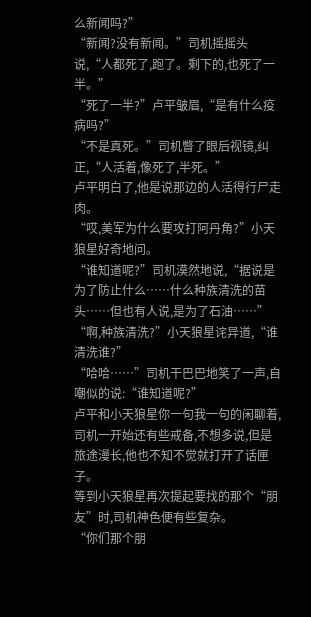么新闻吗?”
“新闻?没有新闻。”司机摇摇头说,“人都死了,跑了。剩下的,也死了一半。”
“死了一半?”卢平皱眉,“是有什么疫病吗?”
“不是真死。”司机瞥了眼后视镜,纠正,“人活着,像死了,半死。”
卢平明白了,他是说那边的人活得行尸走肉。
“哎,美军为什么要攻打阿丹角?”小天狼星好奇地问。
“谁知道呢?”司机漠然地说,“据说是为了防止什么……什么种族清洗的苗头……但也有人说,是为了石油……”
“啊,种族清洗?”小天狼星诧异道,“谁清洗谁?”
“哈哈……”司机干巴巴地笑了一声,自嘲似的说:“谁知道呢?”
卢平和小天狼星你一句我一句的闲聊着,司机一开始还有些戒备,不想多说,但是旅途漫长,他也不知不觉就打开了话匣子。
等到小天狼星再次提起要找的那个“朋友”时,司机神色便有些复杂。
“你们那个朋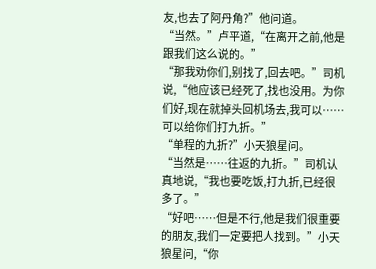友,也去了阿丹角?”他问道。
“当然。”卢平道,“在离开之前,他是跟我们这么说的。”
“那我劝你们,别找了,回去吧。”司机说,“他应该已经死了,找也没用。为你们好,现在就掉头回机场去,我可以……可以给你们打九折。”
“单程的九折?”小天狼星问。
“当然是……往返的九折。”司机认真地说,“我也要吃饭,打九折,已经很多了。”
“好吧……但是不行,他是我们很重要的朋友,我们一定要把人找到。”小天狼星问,“你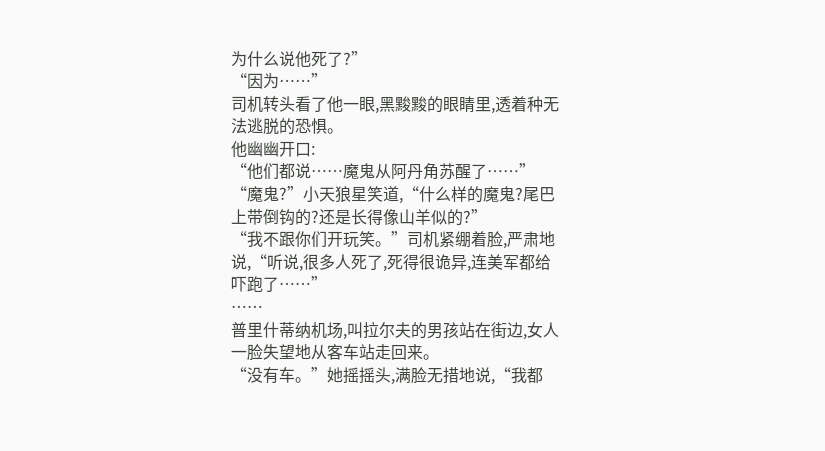为什么说他死了?”
“因为……”
司机转头看了他一眼,黑黢黢的眼睛里,透着种无法逃脱的恐惧。
他幽幽开口:
“他们都说……魔鬼从阿丹角苏醒了……”
“魔鬼?”小天狼星笑道,“什么样的魔鬼?尾巴上带倒钩的?还是长得像山羊似的?”
“我不跟你们开玩笑。”司机紧绷着脸,严肃地说,“听说,很多人死了,死得很诡异,连美军都给吓跑了……”
……
普里什蒂纳机场,叫拉尔夫的男孩站在街边,女人一脸失望地从客车站走回来。
“没有车。”她摇摇头,满脸无措地说,“我都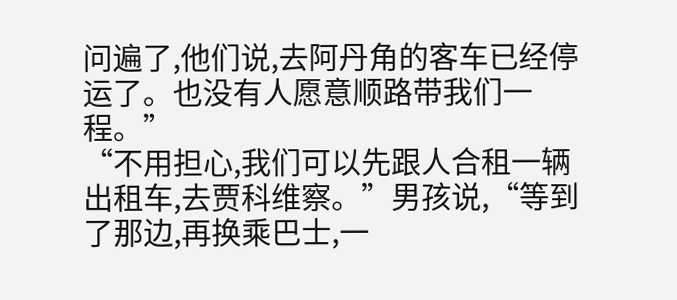问遍了,他们说,去阿丹角的客车已经停运了。也没有人愿意顺路带我们一程。”
“不用担心,我们可以先跟人合租一辆出租车,去贾科维察。”男孩说,“等到了那边,再换乘巴士,一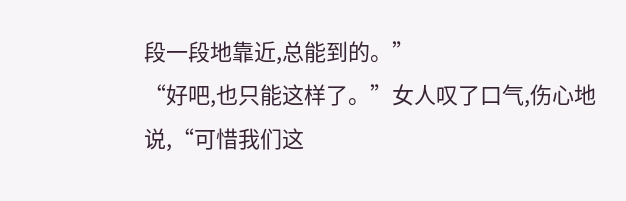段一段地靠近,总能到的。”
“好吧,也只能这样了。”女人叹了口气,伤心地说,“可惜我们这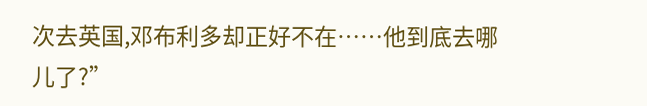次去英国,邓布利多却正好不在……他到底去哪儿了?”